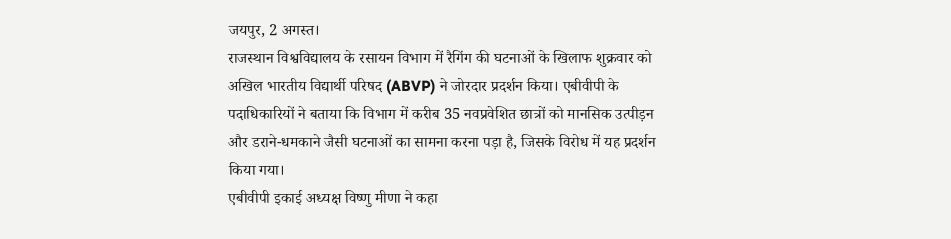जयपुर, 2 अगस्त।
राजस्थान विश्वविद्यालय के रसायन विभाग में रैगिंग की घटनाओं के खिलाफ शुक्रवार को अखिल भारतीय विद्यार्थी परिषद (ABVP) ने जोरदार प्रदर्शन किया। एबीवीपी के पदाधिकारियों ने बताया कि विभाग में करीब 35 नवप्रवेशित छात्रों को मानसिक उत्पीड़न और डराने-धमकाने जैसी घटनाओं का सामना करना पड़ा है, जिसके विरोध में यह प्रदर्शन किया गया।
एबीवीपी इकाई अध्यक्ष विष्णु मीणा ने कहा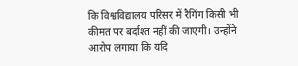कि विश्वविद्यालय परिसर में रैगिंग किसी भी कीमत पर बर्दाश्त नहीं की जाएगी। उन्होंने आरोप लगाया कि यदि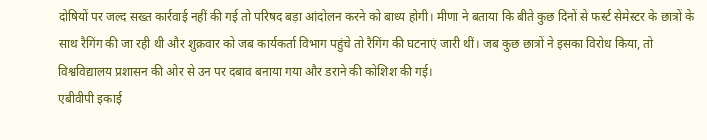दोषियों पर जल्द सख्त कार्रवाई नहीं की गई तो परिषद बड़ा आंदोलन करने को बाध्य होगी। मीणा ने बताया कि बीते कुछ दिनों से फर्स्ट सेमेस्टर के छात्रों के साथ रैगिंग की जा रही थी और शुक्रवार को जब कार्यकर्ता विभाग पहुंचे तो रैगिंग की घटनाएं जारी थीं। जब कुछ छात्रों ने इसका विरोध किया, तो विश्वविद्यालय प्रशासन की ओर से उन पर दबाव बनाया गया और डराने की कोशिश की गई।
एबीवीपी इकाई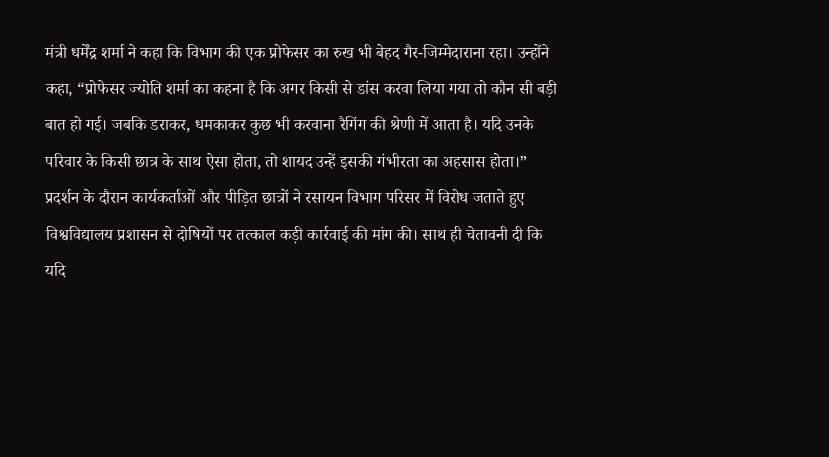मंत्री धर्मेंद्र शर्मा ने कहा कि विभाग की एक प्रोफेसर का रुख भी बेहद गैर-जिम्मेदाराना रहा। उन्होंने कहा, “प्रोफेसर ज्योति शर्मा का कहना है कि अगर किसी से डांस करवा लिया गया तो कौन सी बड़ी बात हो गई। जबकि डराकर, धमकाकर कुछ भी करवाना रैगिंग की श्रेणी में आता है। यदि उनके परिवार के किसी छात्र के साथ ऐसा होता, तो शायद उन्हें इसकी गंभीरता का अहसास होता।”
प्रदर्शन के दौरान कार्यकर्ताओं और पीड़ित छात्रों ने रसायन विभाग परिसर में विरोध जताते हुए विश्वविद्यालय प्रशासन से दोषियों पर तत्काल कड़ी कार्रवाई की मांग की। साथ ही चेतावनी दी कि यदि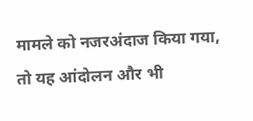मामले को नजरअंदाज किया गया, तो यह आंदोलन और भी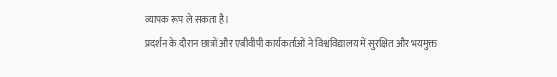व्यापक रूप ले सकता है।
प्रदर्शन के दौरान छात्रों और एबीवीपी कार्यकर्ताओं ने विश्वविद्यालय में सुरक्षित और भयमुक्त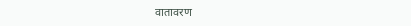वातावरण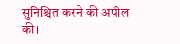सुनिश्चित करने की अपील की।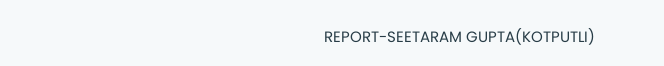REPORT-SEETARAM GUPTA(KOTPUTLI)